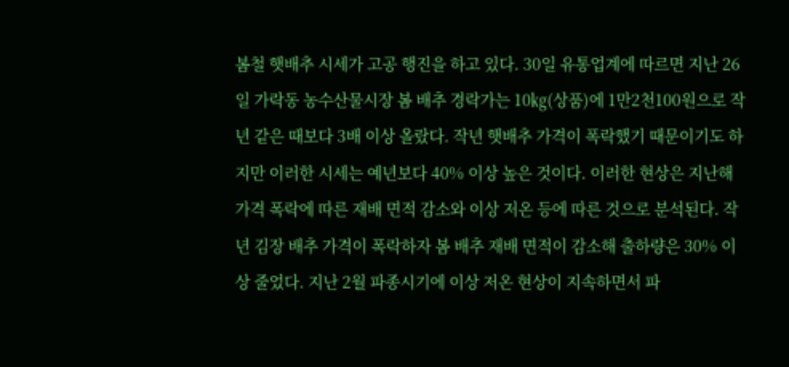봄철 햇배추 시세가 고공 행진을 하고 있다. 30일 유통업계에 따르면 지난 26일 가락동 농수산물시장 봄 배추 경락가는 10㎏(상품)에 1만2천100원으로 작년 같은 때보다 3배 이상 올랐다. 작년 햇배추 가격이 폭락했기 때문이기도 하지만 이러한 시세는 예년보다 40% 이상 높은 것이다. 이러한 현상은 지난해 가격 폭락에 따른 재배 면적 감소와 이상 저온 등에 따른 것으로 분석된다. 작년 김장 배추 가격이 폭락하자 봄 배추 재배 면적이 감소해 출하량은 30% 이상 줄었다. 지난 2월 파종시기에 이상 저온 현상이 지속하면서 파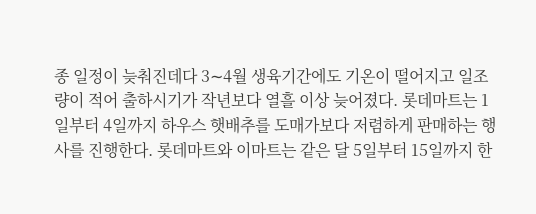종 일정이 늦춰진데다 3∼4월 생육기간에도 기온이 떨어지고 일조량이 적어 출하시기가 작년보다 열흘 이상 늦어졌다. 롯데마트는 1일부터 4일까지 하우스 햇배추를 도매가보다 저렴하게 판매하는 행사를 진행한다. 롯데마트와 이마트는 같은 달 5일부터 15일까지 한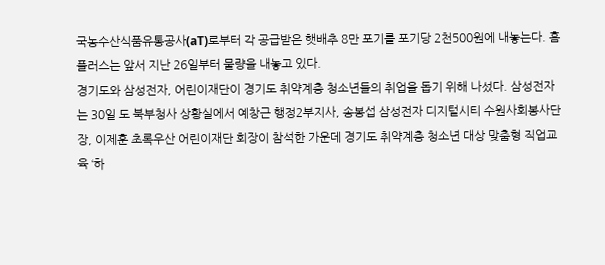국농수산식품유통공사(aT)로부터 각 공급받은 햇배추 8만 포기를 포기당 2천500원에 내놓는다. 홈플러스는 앞서 지난 26일부터 물량을 내놓고 있다.
경기도와 삼성전자, 어린이재단이 경기도 취약계층 청소년들의 취업을 돕기 위해 나섰다. 삼성전자는 30일 도 북부청사 상황실에서 예창근 행정2부지사, 송봉섭 삼성전자 디지털시티 수원사회봉사단장, 이제훈 초록우산 어린이재단 회장이 참석한 가운데 경기도 취약계층 청소년 대상 맞춤형 직업교육 ‘하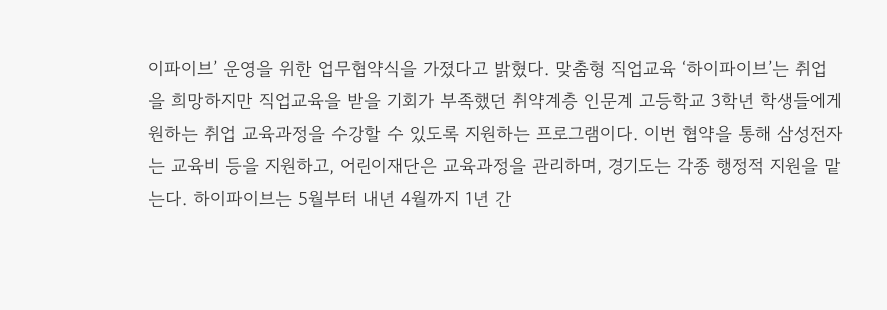이파이브’ 운영을 위한 업무협약식을 가졌다고 밝혔다. 맞춤형 직업교육 ‘하이파이브’는 취업을 희망하지만 직업교육을 받을 기회가 부족했던 취약계층 인문계 고등학교 3학년 학생들에게 원하는 취업 교육과정을 수강할 수 있도록 지원하는 프로그램이다. 이번 협약을 통해 삼성전자는 교육비 등을 지원하고, 어린이재단은 교육과정을 관리하며, 경기도는 각종 행정적 지원을 맡는다. 하이파이브는 5월부터 내년 4월까지 1년 간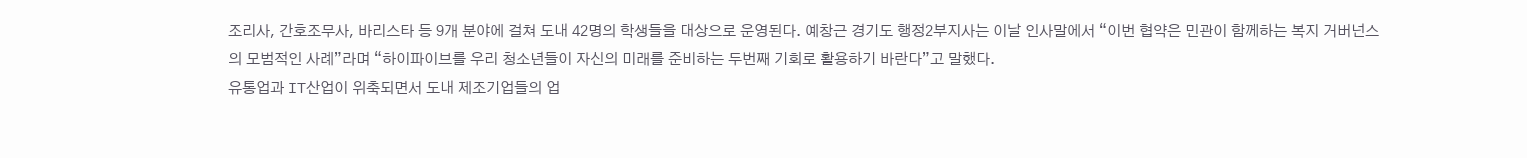조리사, 간호조무사, 바리스타 등 9개 분야에 걸쳐 도내 42명의 학생들을 대상으로 운영된다. 예창근 경기도 행정2부지사는 이날 인사말에서 “이번 협약은 민관이 함께하는 복지 거버넌스의 모범적인 사례”라며 “하이파이브를 우리 청소년들이 자신의 미래를 준비하는 두번째 기회로 활용하기 바란다”고 말했다.
유통업과 IT산업이 위축되면서 도내 제조기업들의 업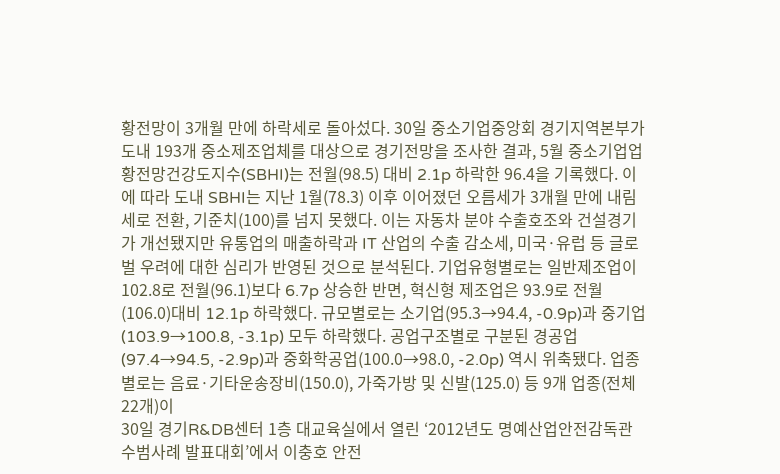황전망이 3개월 만에 하락세로 돌아섰다. 30일 중소기업중앙회 경기지역본부가 도내 193개 중소제조업체를 대상으로 경기전망을 조사한 결과, 5월 중소기업업황전망건강도지수(SBHI)는 전월(98.5) 대비 2.1p 하락한 96.4을 기록했다. 이에 따라 도내 SBHI는 지난 1월(78.3) 이후 이어졌던 오름세가 3개월 만에 내림세로 전환, 기준치(100)를 넘지 못했다. 이는 자동차 분야 수출호조와 건설경기가 개선됐지만 유통업의 매출하락과 IT 산업의 수출 감소세, 미국·유럽 등 글로벌 우려에 대한 심리가 반영된 것으로 분석된다. 기업유형별로는 일반제조업이 102.8로 전월(96.1)보다 6.7p 상승한 반면, 혁신형 제조업은 93.9로 전월(106.0)대비 12.1p 하락했다. 규모별로는 소기업(95.3→94.4, -0.9p)과 중기업(103.9→100.8, -3.1p) 모두 하락했다. 공업구조별로 구분된 경공업(97.4→94.5, -2.9p)과 중화학공업(100.0→98.0, -2.0p) 역시 위축됐다. 업종별로는 음료·기타운송장비(150.0), 가죽가방 및 신발(125.0) 등 9개 업종(전체 22개)이
30일 경기R&DB센터 1층 대교육실에서 열린 ‘2012년도 명예산업안전감독관 수범사례 발표대회’에서 이충호 안전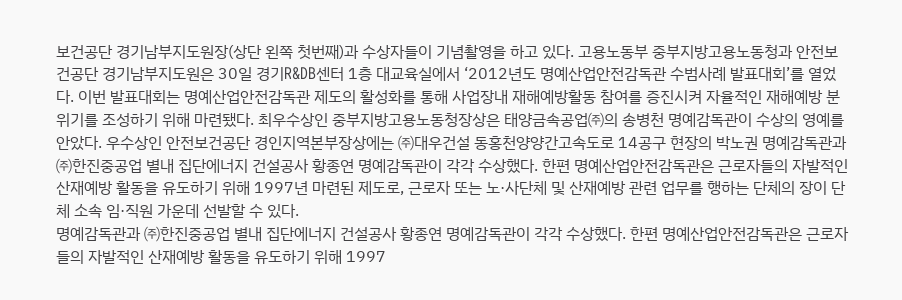보건공단 경기남부지도원장(상단 왼쪽 첫번째)과 수상자들이 기념촬영을 하고 있다. 고용노동부 중부지방고용노동청과 안전보건공단 경기남부지도원은 30일 경기R&DB센터 1층 대교육실에서 ‘2012년도 명예산업안전감독관 수범사례 발표대회’를 열었다. 이번 발표대회는 명예산업안전감독관 제도의 활성화를 통해 사업장내 재해예방활동 참여를 증진시켜 자율적인 재해예방 분위기를 조성하기 위해 마련됐다. 최우수상인 중부지방고용노동청장상은 태양금속공업㈜의 송병천 명예감독관이 수상의 영예를 안았다. 우수상인 안전보건공단 경인지역본부장상에는 ㈜대우건설 동홍천양양간고속도로 14공구 현장의 박노권 명예감독관과 ㈜한진중공업 별내 집단에너지 건설공사 황종연 명예감독관이 각각 수상했다. 한편 명예산업안전감독관은 근로자들의 자발적인 산재예방 활동을 유도하기 위해 1997년 마련된 제도로, 근로자 또는 노·사단체 및 산재예방 관련 업무를 행하는 단체의 장이 단체 소속 임·직원 가운데 선발할 수 있다.
명예감독관과 ㈜한진중공업 별내 집단에너지 건설공사 황종연 명예감독관이 각각 수상했다. 한편 명예산업안전감독관은 근로자들의 자발적인 산재예방 활동을 유도하기 위해 1997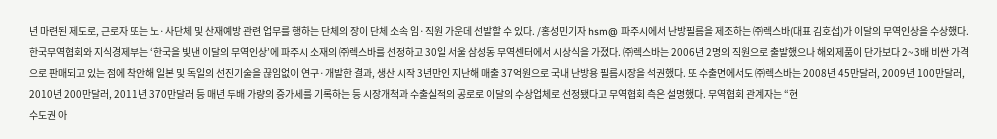년 마련된 제도로, 근로자 또는 노·사단체 및 산재예방 관련 업무를 행하는 단체의 장이 단체 소속 임·직원 가운데 선발할 수 있다. /홍성민기자 hsm@ 파주시에서 난방필름을 제조하는 ㈜렉스바(대표 김호섭)가 이달의 무역인상을 수상했다. 한국무역협회와 지식경제부는 ‘한국을 빛낸 이달의 무역인상’에 파주시 소재의 ㈜렉스바를 선정하고 30일 서울 삼성동 무역센터에서 시상식을 가졌다. ㈜렉스바는 2006년 2명의 직원으로 출발했으나 해외제품이 단가보다 2~3배 비싼 가격으로 판매되고 있는 점에 착안해 일본 및 독일의 선진기술을 끊임없이 연구·개발한 결과, 생산 시작 3년만인 지난해 매출 37억원으로 국내 난방용 필름시장을 석권했다. 또 수출면에서도 ㈜렉스바는 2008년 45만달러, 2009년 100만달러, 2010년 200만달러, 2011년 370만달러 등 매년 두배 가량의 증가세를 기록하는 등 시장개척과 수출실적의 공로로 이달의 수상업체로 선정됐다고 무역협회 측은 설명했다. 무역협회 관계자는 “현
수도권 아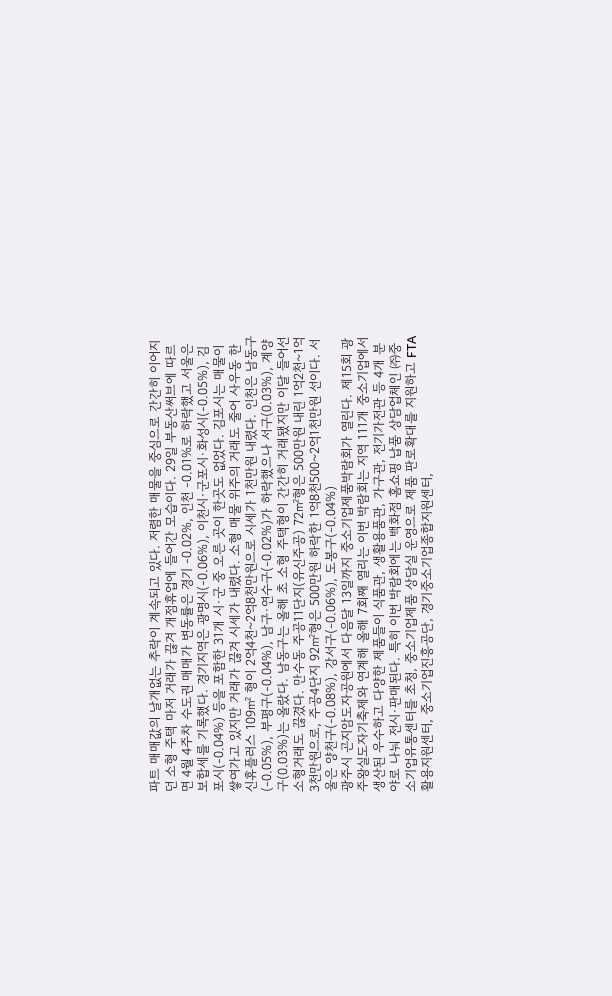파트 매매값의 날개없는 추락이 계속되고 있다. 저렴한 매물을 중심으로 간간히 이어지던 소형 주택 마저 거래가 끊겨 개점휴업에 들어간 모습이다. 29일 부동산써브에 따르면 4월 4주차 수도권 매매가 변동률은 경기 -0.02%, 인천 -0.01%로 하락했고 서울은 보합세를 기록했다. 경기지역은 광명시(-0.06%), 이천시·군포시·화성시(-0.05%), 김포시(-0.04%) 등을 포함한 31개 시·군 중 오른 곳이 한곳도 없었다. 김포시는 매물이 쌓여가고 있지만 거래가 끊겨 시세가 내렸다. 소형 매물 위주의 거래도 줄어 사우동 한신휴플러스 109㎡ 형이 2억4천~2억8천만원으로 시세가 1천만원 내렸다. 인천은 남동구(-0.05%), 부평구(-0.04%), 남구·연수구(-0.02%)가 하락했으나 서구(0.03%), 계양구(0.03%)는 올랐다. 남동구는 올해 초 소형 주택형이 간간히 거래됐지만 이달 들어선 소형거래도 끊겼다. 만수동 주공11단지(유신주공) 72㎡형은 500만원 내린 1억2천~1억3천만원으로, 주공4단지 92㎡형은 500만원 하락한 1억8천500~2억1천만원 선이다. 서울은 양천구(-0.08%), 강서구(-0.06%), 도봉구(-0.04%)
광주시 곤지암도자공원에서 다음달 13일까지 중소기업제품박람회가 열린다. 제15회 광주왕실도자기축제와 연계해 올해 7회째 열리는 이번 박람회는 지역 111개 중소기업에서 생산된 우수하고 다양한 제품들이 식품관, 생활용품관, 가구관, 전기가전관 등 4개 분야로 나눠 전시·판매된다. 특히 이번 박람회에는 백화점 홈쇼핑 납품 상담업체인 ㈜중소기업유통센터를 초청, 중소기업제품 상담실 운영으로 제품 판로확대를 지원하고 FTA활용지원센터, 중소기업진흥공단, 경기중소기업종합지원센터,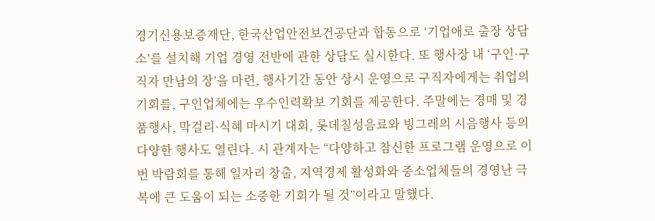경기신용보증재단, 한국산업안전보건공단과 합동으로 ‘기업애로 출장 상담소’를 설치해 기업 경영 전반에 관한 상담도 실시한다. 또 행사장 내 ‘구인·구직자 만남의 장’을 마련, 행사기간 동안 상시 운영으로 구직자에게는 취업의 기회를, 구인업체에는 우수인력확보 기회를 제공한다. 주말에는 경매 및 경품행사, 막걸리·식혜 마시기 대회, 롯데칠성음료와 빙그레의 시음행사 등의 다양한 행사도 열린다. 시 관계자는 “다양하고 참신한 프로그램 운영으로 이번 박람회를 통해 일자리 창출, 지역경제 활성화와 중소업체들의 경영난 극복에 큰 도움이 되는 소중한 기회가 될 것”이라고 말했다.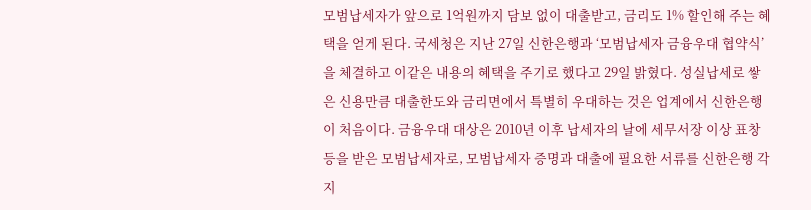모범납세자가 앞으로 1억원까지 담보 없이 대출받고, 금리도 1% 할인해 주는 혜택을 얻게 된다. 국세청은 지난 27일 신한은행과 ‘모범납세자 금융우대 협약식’을 체결하고 이같은 내용의 혜택을 주기로 했다고 29일 밝혔다. 성실납세로 쌓은 신용만큼 대출한도와 금리면에서 특별히 우대하는 것은 업계에서 신한은행이 처음이다. 금융우대 대상은 2010년 이후 납세자의 날에 세무서장 이상 표창 등을 받은 모범납세자로, 모범납세자 증명과 대출에 필요한 서류를 신한은행 각 지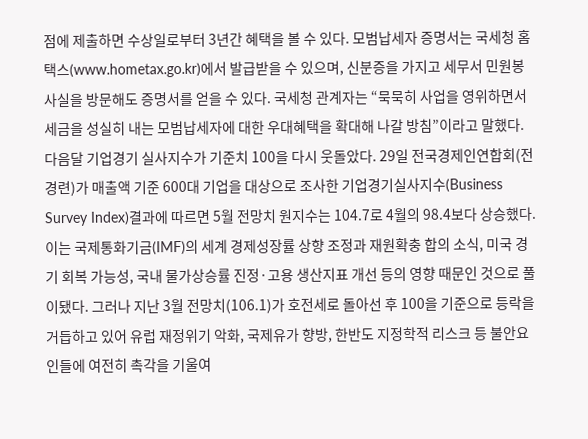점에 제출하면 수상일로부터 3년간 혜택을 볼 수 있다. 모범납세자 증명서는 국세청 홈택스(www.hometax.go.kr)에서 발급받을 수 있으며, 신분증을 가지고 세무서 민원봉사실을 방문해도 증명서를 얻을 수 있다. 국세청 관계자는 “묵묵히 사업을 영위하면서 세금을 성실히 내는 모범납세자에 대한 우대혜택을 확대해 나갈 방침”이라고 말했다.
다음달 기업경기 실사지수가 기준치 100을 다시 웃돌았다. 29일 전국경제인연합회(전경련)가 매출액 기준 600대 기업을 대상으로 조사한 기업경기실사지수(Business Survey Index)결과에 따르면 5월 전망치 원지수는 104.7로 4월의 98.4보다 상승했다. 이는 국제통화기금(IMF)의 세계 경제성장률 상향 조정과 재원확충 합의 소식, 미국 경기 회복 가능성, 국내 물가상승률 진정·고용 생산지표 개선 등의 영향 때문인 것으로 풀이됐다. 그러나 지난 3월 전망치(106.1)가 호전세로 돌아선 후 100을 기준으로 등락을 거듭하고 있어 유럽 재정위기 악화, 국제유가 향방, 한반도 지정학적 리스크 등 불안요인들에 여전히 촉각을 기울여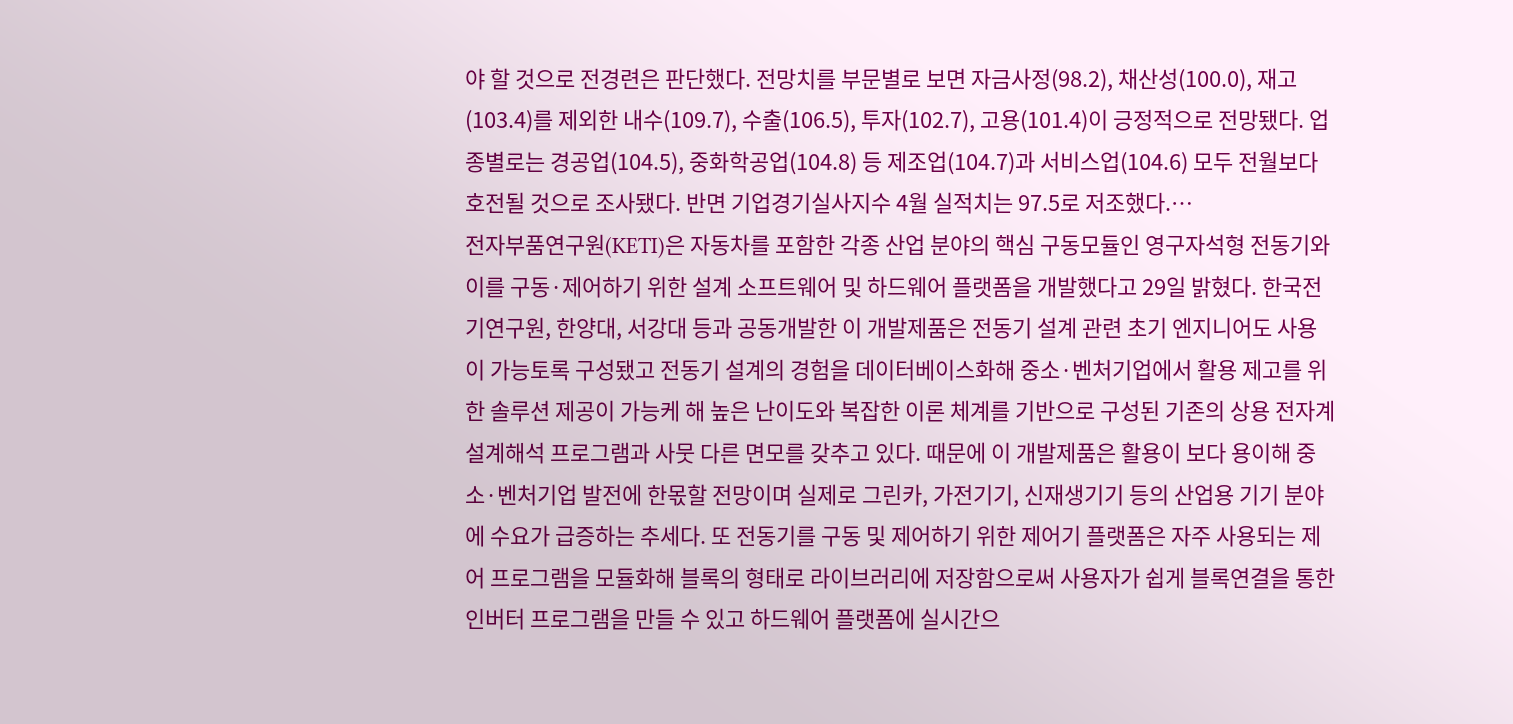야 할 것으로 전경련은 판단했다. 전망치를 부문별로 보면 자금사정(98.2), 채산성(100.0), 재고(103.4)를 제외한 내수(109.7), 수출(106.5), 투자(102.7), 고용(101.4)이 긍정적으로 전망됐다. 업종별로는 경공업(104.5), 중화학공업(104.8) 등 제조업(104.7)과 서비스업(104.6) 모두 전월보다 호전될 것으로 조사됐다. 반면 기업경기실사지수 4월 실적치는 97.5로 저조했다.…
전자부품연구원(KETI)은 자동차를 포함한 각종 산업 분야의 핵심 구동모듈인 영구자석형 전동기와 이를 구동·제어하기 위한 설계 소프트웨어 및 하드웨어 플랫폼을 개발했다고 29일 밝혔다. 한국전기연구원, 한양대, 서강대 등과 공동개발한 이 개발제품은 전동기 설계 관련 초기 엔지니어도 사용이 가능토록 구성됐고 전동기 설계의 경험을 데이터베이스화해 중소·벤처기업에서 활용 제고를 위한 솔루션 제공이 가능케 해 높은 난이도와 복잡한 이론 체계를 기반으로 구성된 기존의 상용 전자계 설계해석 프로그램과 사뭇 다른 면모를 갖추고 있다. 때문에 이 개발제품은 활용이 보다 용이해 중소·벤처기업 발전에 한몫할 전망이며 실제로 그린카, 가전기기, 신재생기기 등의 산업용 기기 분야에 수요가 급증하는 추세다. 또 전동기를 구동 및 제어하기 위한 제어기 플랫폼은 자주 사용되는 제어 프로그램을 모듈화해 블록의 형태로 라이브러리에 저장함으로써 사용자가 쉽게 블록연결을 통한 인버터 프로그램을 만들 수 있고 하드웨어 플랫폼에 실시간으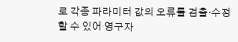로 각종 파라미터 값의 오류를 검출·수정할 수 있어 영구자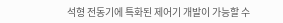석형 전동기에 특화된 제어기 개발이 가능할 수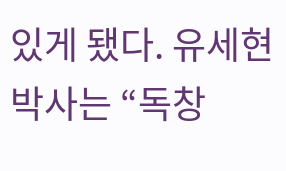있게 됐다. 유세현 박사는 “독창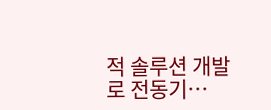적 솔루션 개발로 전동기…